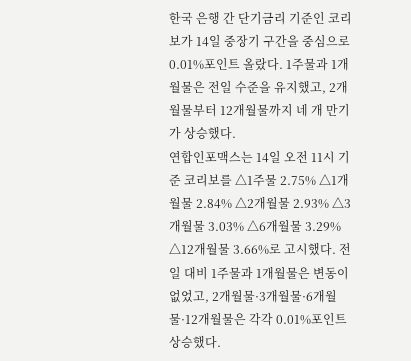한국 은행 간 단기금리 기준인 코리보가 14일 중장기 구간을 중심으로 0.01%포인트 올랐다. 1주물과 1개월물은 전일 수준을 유지했고, 2개월물부터 12개월물까지 네 개 만기가 상승했다.
연합인포맥스는 14일 오전 11시 기준 코리보를 △1주물 2.75% △1개월물 2.84% △2개월물 2.93% △3개월물 3.03% △6개월물 3.29% △12개월물 3.66%로 고시했다. 전일 대비 1주물과 1개월물은 변동이 없었고, 2개월물·3개월물·6개월물·12개월물은 각각 0.01%포인트 상승했다.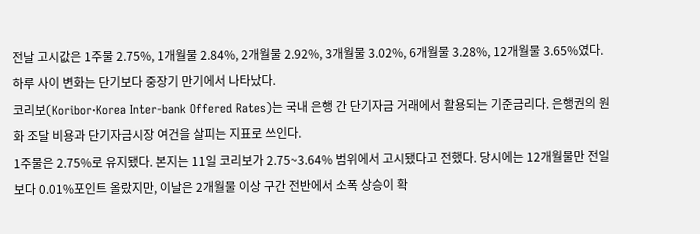전날 고시값은 1주물 2.75%, 1개월물 2.84%, 2개월물 2.92%, 3개월물 3.02%, 6개월물 3.28%, 12개월물 3.65%였다. 하루 사이 변화는 단기보다 중장기 만기에서 나타났다.
코리보(Koribor·Korea Inter-bank Offered Rates)는 국내 은행 간 단기자금 거래에서 활용되는 기준금리다. 은행권의 원화 조달 비용과 단기자금시장 여건을 살피는 지표로 쓰인다.
1주물은 2.75%로 유지됐다. 본지는 11일 코리보가 2.75~3.64% 범위에서 고시됐다고 전했다. 당시에는 12개월물만 전일보다 0.01%포인트 올랐지만, 이날은 2개월물 이상 구간 전반에서 소폭 상승이 확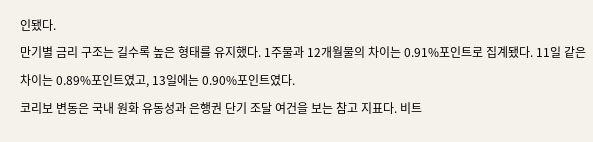인됐다.
만기별 금리 구조는 길수록 높은 형태를 유지했다. 1주물과 12개월물의 차이는 0.91%포인트로 집계됐다. 11일 같은 차이는 0.89%포인트였고, 13일에는 0.90%포인트였다.
코리보 변동은 국내 원화 유동성과 은행권 단기 조달 여건을 보는 참고 지표다. 비트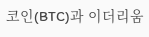코인(BTC)과 이더리움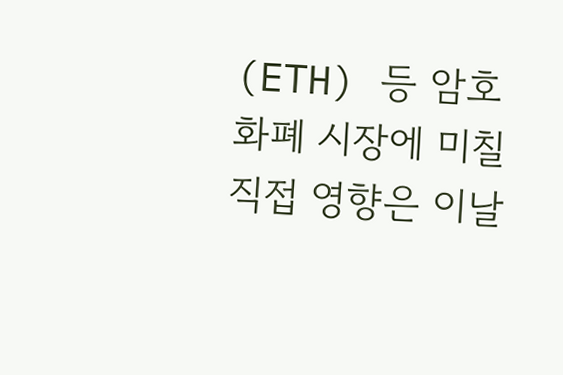(ETH) 등 암호화폐 시장에 미칠 직접 영향은 이날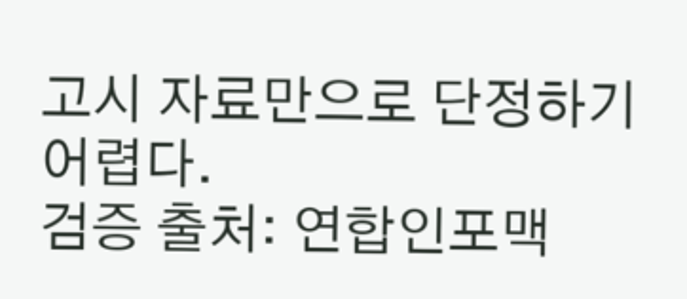고시 자료만으로 단정하기 어렵다.
검증 출처: 연합인포맥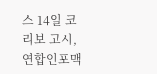스 14일 코리보 고시, 연합인포맥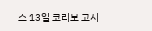스 13일 코리보 고시